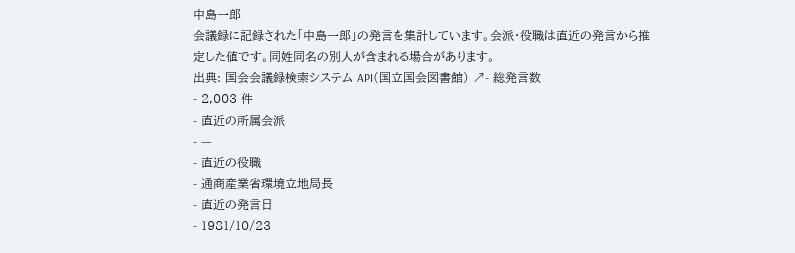中島一郎
会議録に記録された「中島一郎」の発言を集計しています。会派・役職は直近の発言から推定した値です。同姓同名の別人が含まれる場合があります。
出典: 国会会議録検索システム API(国立国会図書館) ↗- 総発言数
- 2,003 件
- 直近の所属会派
- —
- 直近の役職
- 通商産業省環境立地局長
- 直近の発言日
- 1981/10/23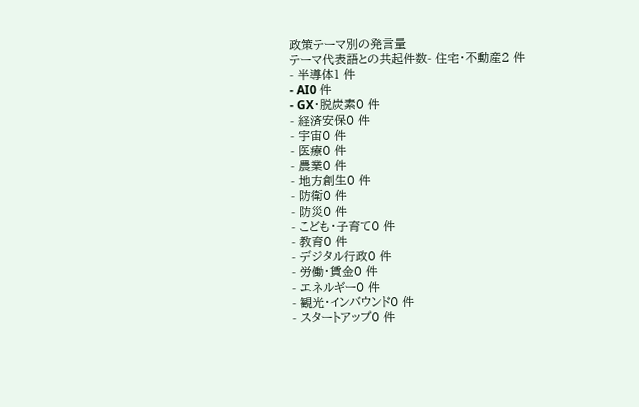政策テーマ別の発言量
テーマ代表語との共起件数- 住宅・不動産2 件
- 半導体1 件
- AI0 件
- GX・脱炭素0 件
- 経済安保0 件
- 宇宙0 件
- 医療0 件
- 農業0 件
- 地方創生0 件
- 防衛0 件
- 防災0 件
- こども・子育て0 件
- 教育0 件
- デジタル行政0 件
- 労働・賃金0 件
- エネルギー0 件
- 観光・インバウンド0 件
- スタートアップ0 件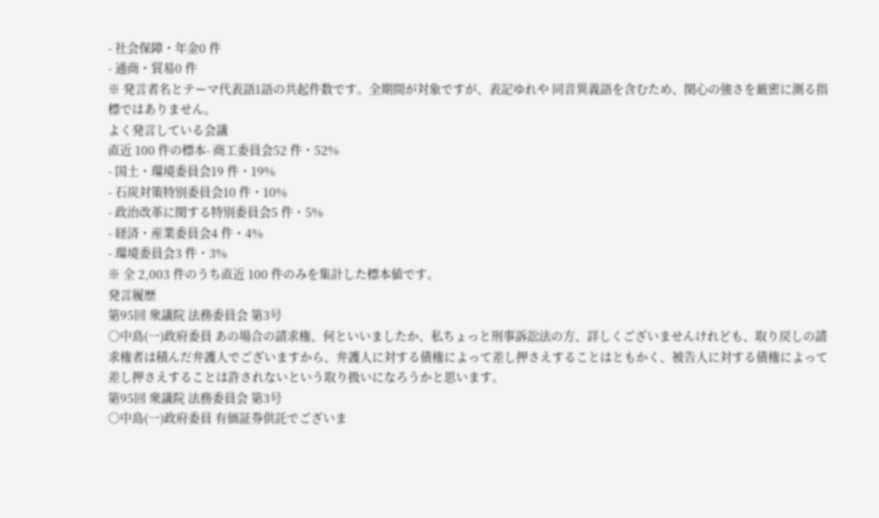- 社会保障・年金0 件
- 通商・貿易0 件
※ 発言者名とテーマ代表語1語の共起件数です。全期間が対象ですが、表記ゆれや 同音異義語を含むため、関心の強さを厳密に測る指標ではありません。
よく発言している会議
直近 100 件の標本- 商工委員会52 件・52%
- 国土・環境委員会19 件・19%
- 石炭対策特別委員会10 件・10%
- 政治改革に関する特別委員会5 件・5%
- 経済・産業委員会4 件・4%
- 環境委員会3 件・3%
※ 全 2,003 件のうち直近 100 件のみを集計した標本値です。
発言履歴
第95回 衆議院 法務委員会 第3号
○中島(一)政府委員 あの場合の請求権、何といいましたか、私ちょっと刑事訴訟法の方、詳しくございませんけれども、取り戻しの請求権者は積んだ弁護人でございますから、弁護人に対する債権によって差し押さえすることはともかく、被告人に対する債権によって差し押さえすることは許されないという取り扱いになろうかと思います。
第95回 衆議院 法務委員会 第3号
○中島(一)政府委員 有価証券供託でございま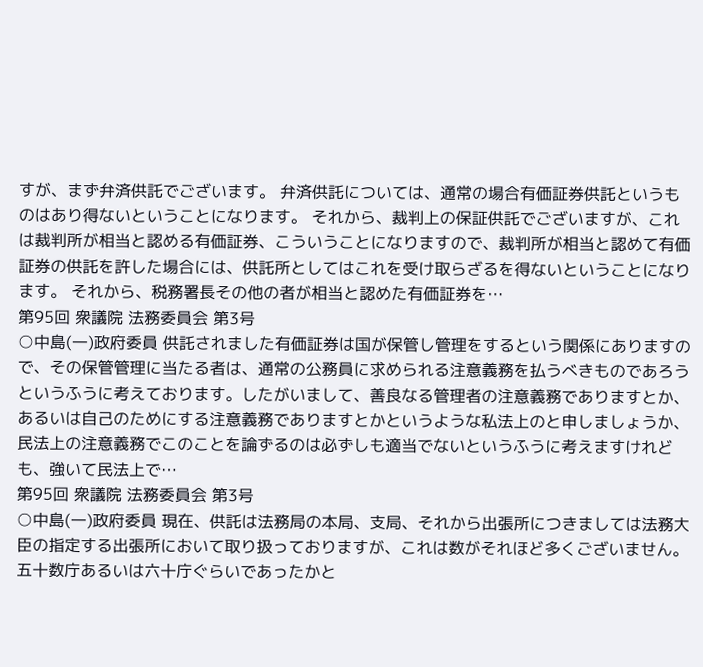すが、まず弁済供託でございます。 弁済供託については、通常の場合有価証券供託というものはあり得ないということになります。 それから、裁判上の保証供託でございますが、これは裁判所が相当と認める有価証券、こういうことになりますので、裁判所が相当と認めて有価証券の供託を許した場合には、供託所としてはこれを受け取らざるを得ないということになります。 それから、税務署長その他の者が相当と認めた有価証券を…
第95回 衆議院 法務委員会 第3号
○中島(一)政府委員 供託されました有価証券は国が保管し管理をするという関係にありますので、その保管管理に当たる者は、通常の公務員に求められる注意義務を払うべきものであろうというふうに考えております。したがいまして、善良なる管理者の注意義務でありますとか、あるいは自己のためにする注意義務でありますとかというような私法上のと申しましょうか、民法上の注意義務でこのことを論ずるのは必ずしも適当でないというふうに考えますけれども、強いて民法上で…
第95回 衆議院 法務委員会 第3号
○中島(一)政府委員 現在、供託は法務局の本局、支局、それから出張所につきましては法務大臣の指定する出張所において取り扱っておりますが、これは数がそれほど多くございません。五十数庁あるいは六十庁ぐらいであったかと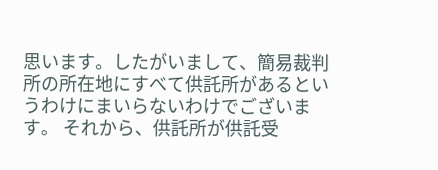思います。したがいまして、簡易裁判所の所在地にすべて供託所があるというわけにまいらないわけでございます。 それから、供託所が供託受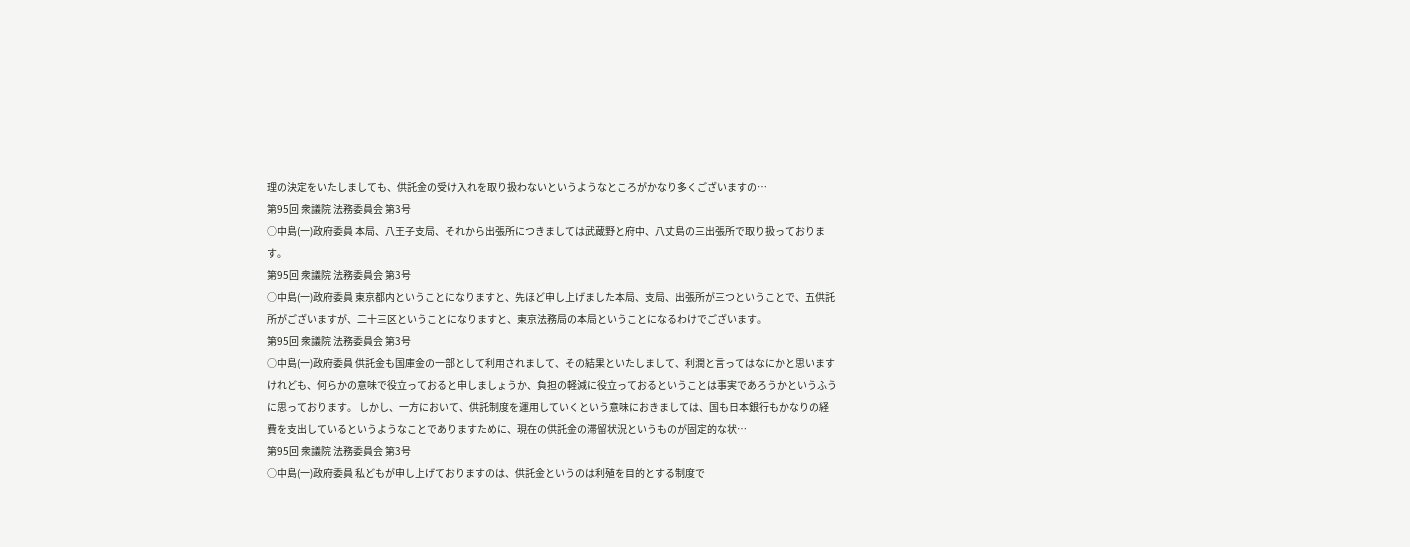理の決定をいたしましても、供託金の受け入れを取り扱わないというようなところがかなり多くございますの…
第95回 衆議院 法務委員会 第3号
○中島(一)政府委員 本局、八王子支局、それから出張所につきましては武蔵野と府中、八丈島の三出張所で取り扱っております。
第95回 衆議院 法務委員会 第3号
○中島(一)政府委員 東京都内ということになりますと、先ほど申し上げました本局、支局、出張所が三つということで、五供託所がございますが、二十三区ということになりますと、東京法務局の本局ということになるわけでございます。
第95回 衆議院 法務委員会 第3号
○中島(一)政府委員 供託金も国庫金の一部として利用されまして、その結果といたしまして、利潤と言ってはなにかと思いますけれども、何らかの意味で役立っておると申しましょうか、負担の軽減に役立っておるということは事実であろうかというふうに思っております。 しかし、一方において、供託制度を運用していくという意味におきましては、国も日本銀行もかなりの経費を支出しているというようなことでありますために、現在の供託金の滞留状況というものが固定的な状…
第95回 衆議院 法務委員会 第3号
○中島(一)政府委員 私どもが申し上げておりますのは、供託金というのは利殖を目的とする制度で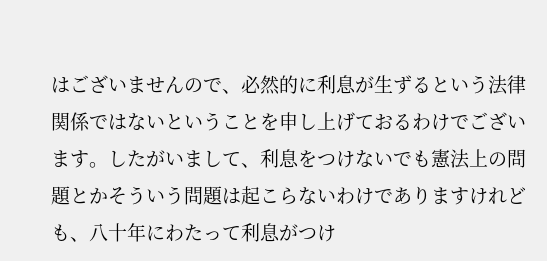はございませんので、必然的に利息が生ずるという法律関係ではないということを申し上げておるわけでございます。したがいまして、利息をつけないでも憲法上の問題とかそういう問題は起こらないわけでありますけれども、八十年にわたって利息がつけ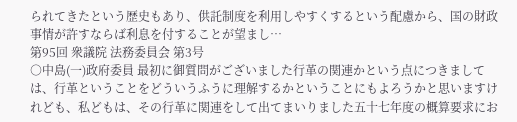られてきたという歴史もあり、供託制度を利用しやすくするという配慮から、国の財政事情が許すならば利息を付することが望まし…
第95回 衆議院 法務委員会 第3号
○中島(一)政府委員 最初に御質問がございました行革の関連かという点につきましては、行革ということをどういうふうに理解するかということにもよろうかと思いますけれども、私どもは、その行革に関連をして出てまいりました五十七年度の概算要求にお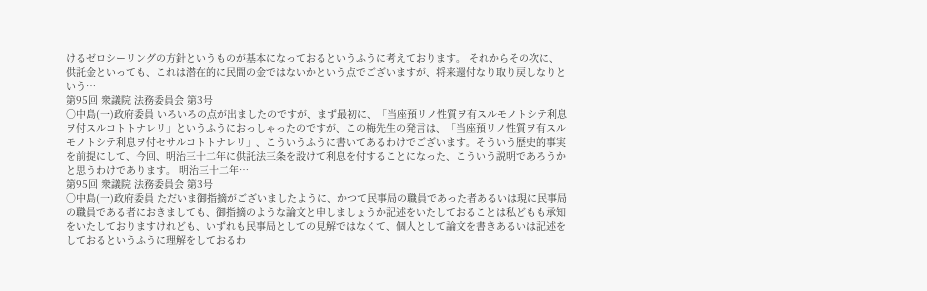けるゼロシーリングの方針というものが基本になっておるというふうに考えております。 それからその次に、供託金といっても、これは潜在的に民間の金ではないかという点でございますが、将来還付なり取り戻しなりという…
第95回 衆議院 法務委員会 第3号
○中島(一)政府委員 いろいろの点が出ましたのですが、まず最初に、「当座預リノ性質ヲ有スルモノトシテ利息ヲ付スルコトトナレリ」というふうにおっしゃったのですが、この梅先生の発言は、「当座預リノ性質ヲ有スルモノトシテ利息ヲ付セサルコトトナレリ」、こういうふうに書いてあるわけでございます。そういう歴史的事実を前提にして、今回、明治三十二年に供託法三条を設けて利息を付することになった、こういう説明であろうかと思うわけであります。 明治三十二年…
第95回 衆議院 法務委員会 第3号
○中島(一)政府委員 ただいま御指摘がございましたように、かつて民事局の職員であった者あるいは現に民事局の職員である者におきましても、御指摘のような論文と申しましょうか記述をいたしておることは私どもも承知をいたしておりますけれども、いずれも民事局としての見解ではなくて、個人として論文を書きあるいは記述をしておるというふうに理解をしておるわ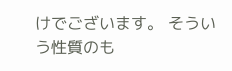けでございます。 そういう性質のも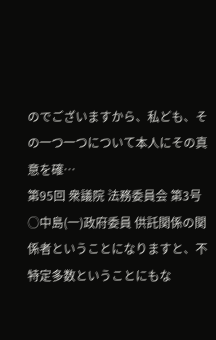のでございますから、私ども、その一つ一つについて本人にその真意を確…
第95回 衆議院 法務委員会 第3号
○中島(一)政府委員 供託関係の関係者ということになりますと、不特定多数ということにもな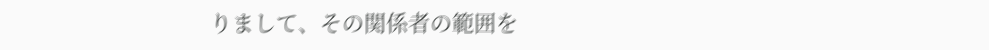りまして、その関係者の範囲を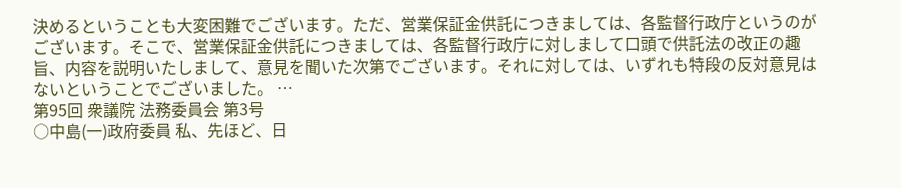決めるということも大変困難でございます。ただ、営業保証金供託につきましては、各監督行政庁というのがございます。そこで、営業保証金供託につきましては、各監督行政庁に対しまして口頭で供託法の改正の趣旨、内容を説明いたしまして、意見を聞いた次第でございます。それに対しては、いずれも特段の反対意見はないということでございました。 …
第95回 衆議院 法務委員会 第3号
○中島(一)政府委員 私、先ほど、日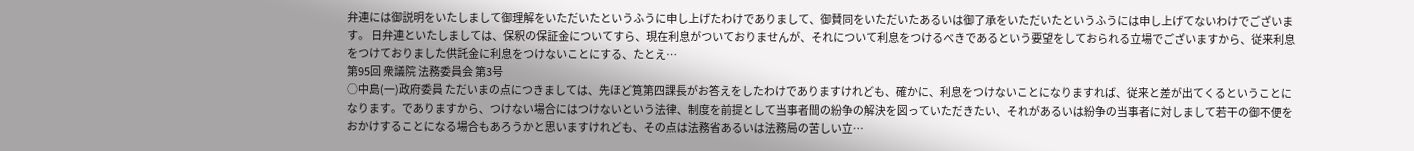弁連には御説明をいたしまして御理解をいただいたというふうに申し上げたわけでありまして、御賛同をいただいたあるいは御了承をいただいたというふうには申し上げてないわけでございます。 日弁連といたしましては、保釈の保証金についてすら、現在利息がついておりませんが、それについて利息をつけるべきであるという要望をしておられる立場でございますから、従来利息をつけておりました供託金に利息をつけないことにする、たとえ…
第95回 衆議院 法務委員会 第3号
○中島(一)政府委員 ただいまの点につきましては、先ほど筧第四課長がお答えをしたわけでありますけれども、確かに、利息をつけないことになりますれば、従来と差が出てくるということになります。でありますから、つけない場合にはつけないという法律、制度を前提として当事者間の紛争の解決を図っていただきたい、それがあるいは紛争の当事者に対しまして若干の御不便をおかけすることになる場合もあろうかと思いますけれども、その点は法務省あるいは法務局の苦しい立…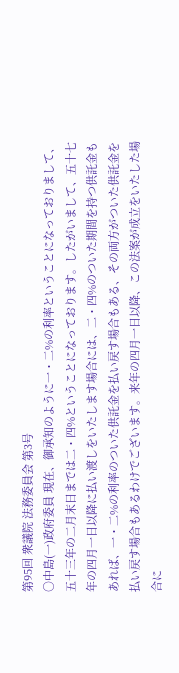第95回 衆議院 法務委員会 第3号
○中島(一)政府委員 現在、御承知のように一・二%の利率ということになっておりまして、五十三年の二月末日までは二・四%ということになっております。したがいまして、五十七年の四月一日以降に払い渡しをいたします場合には、二・四%のついた期間を持つ供託金もあれば、一・二%の利率のついた供託金を払い戻す場合もある、その両方がついた供託金を払い戻す場合もあるわけでございます。来年の四月一日以降、この法案が成立をいたした場合に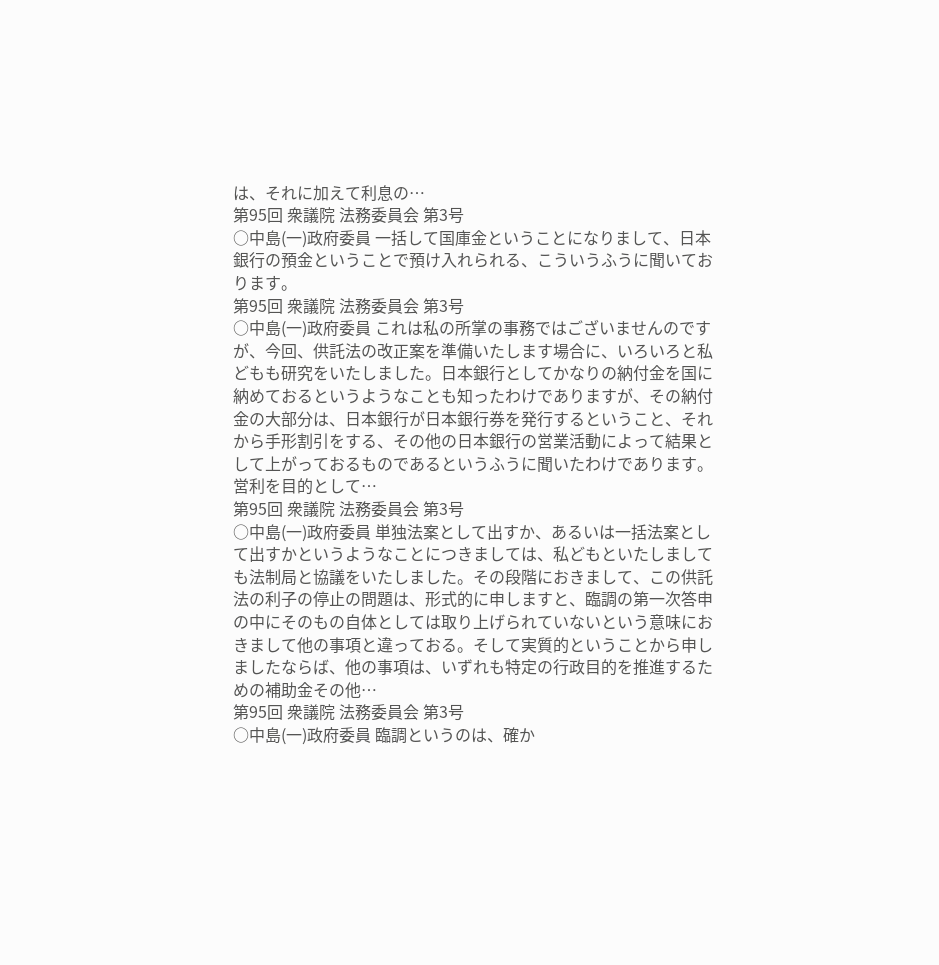は、それに加えて利息の…
第95回 衆議院 法務委員会 第3号
○中島(一)政府委員 一括して国庫金ということになりまして、日本銀行の預金ということで預け入れられる、こういうふうに聞いております。
第95回 衆議院 法務委員会 第3号
○中島(一)政府委員 これは私の所掌の事務ではございませんのですが、今回、供託法の改正案を準備いたします場合に、いろいろと私どもも研究をいたしました。日本銀行としてかなりの納付金を国に納めておるというようなことも知ったわけでありますが、その納付金の大部分は、日本銀行が日本銀行券を発行するということ、それから手形割引をする、その他の日本銀行の営業活動によって結果として上がっておるものであるというふうに聞いたわけであります。営利を目的として…
第95回 衆議院 法務委員会 第3号
○中島(一)政府委員 単独法案として出すか、あるいは一括法案として出すかというようなことにつきましては、私どもといたしましても法制局と協議をいたしました。その段階におきまして、この供託法の利子の停止の問題は、形式的に申しますと、臨調の第一次答申の中にそのもの自体としては取り上げられていないという意味におきまして他の事項と違っておる。そして実質的ということから申しましたならば、他の事項は、いずれも特定の行政目的を推進するための補助金その他…
第95回 衆議院 法務委員会 第3号
○中島(一)政府委員 臨調というのは、確か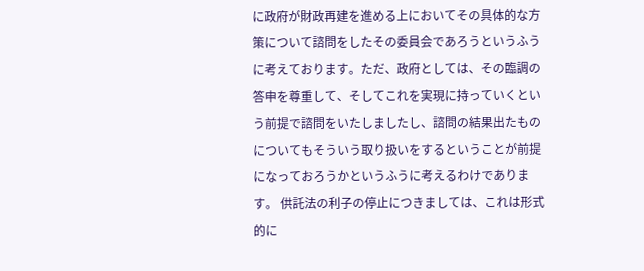に政府が財政再建を進める上においてその具体的な方策について諮問をしたその委員会であろうというふうに考えております。ただ、政府としては、その臨調の答申を尊重して、そしてこれを実現に持っていくという前提で諮問をいたしましたし、諮問の結果出たものについてもそういう取り扱いをするということが前提になっておろうかというふうに考えるわけであります。 供託法の利子の停止につきましては、これは形式的に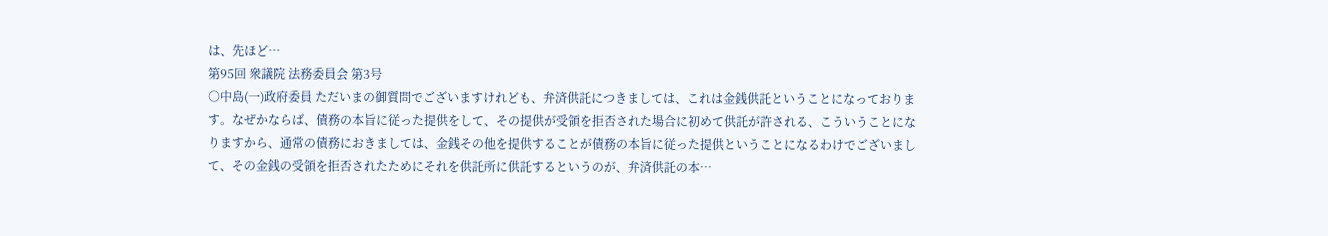は、先ほど…
第95回 衆議院 法務委員会 第3号
○中島(一)政府委員 ただいまの御質問でございますけれども、弁済供託につきましては、これは金銭供託ということになっております。なぜかならば、債務の本旨に従った提供をして、その提供が受領を拒否された場合に初めて供託が許される、こういうことになりますから、通常の債務におきましては、金銭その他を提供することが債務の本旨に従った提供ということになるわけでございまして、その金銭の受領を拒否されたためにそれを供託所に供託するというのが、弁済供託の本…